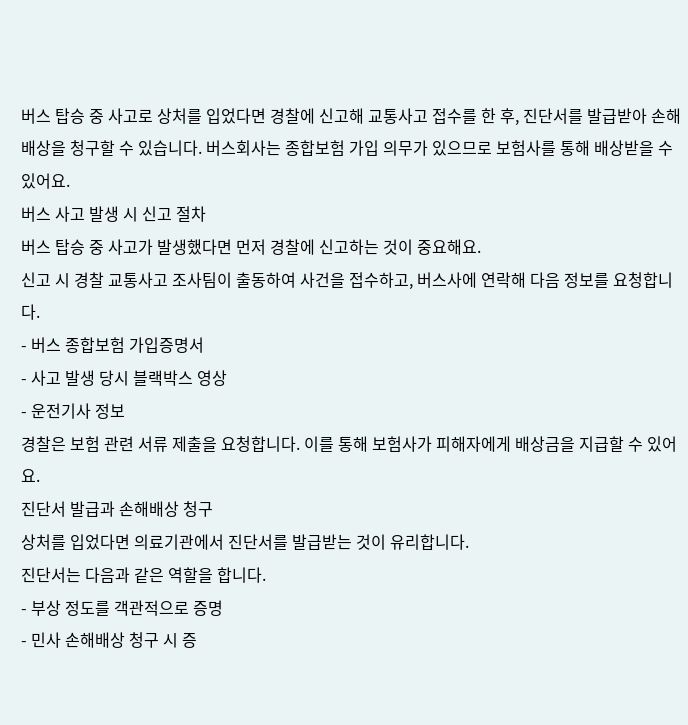버스 탑승 중 사고로 상처를 입었다면 경찰에 신고해 교통사고 접수를 한 후, 진단서를 발급받아 손해배상을 청구할 수 있습니다. 버스회사는 종합보험 가입 의무가 있으므로 보험사를 통해 배상받을 수 있어요.
버스 사고 발생 시 신고 절차
버스 탑승 중 사고가 발생했다면 먼저 경찰에 신고하는 것이 중요해요.
신고 시 경찰 교통사고 조사팀이 출동하여 사건을 접수하고, 버스사에 연락해 다음 정보를 요청합니다.
- 버스 종합보험 가입증명서
- 사고 발생 당시 블랙박스 영상
- 운전기사 정보
경찰은 보험 관련 서류 제출을 요청합니다. 이를 통해 보험사가 피해자에게 배상금을 지급할 수 있어요.
진단서 발급과 손해배상 청구
상처를 입었다면 의료기관에서 진단서를 발급받는 것이 유리합니다.
진단서는 다음과 같은 역할을 합니다.
- 부상 정도를 객관적으로 증명
- 민사 손해배상 청구 시 증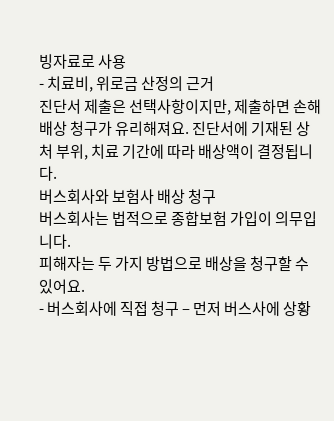빙자료로 사용
- 치료비, 위로금 산정의 근거
진단서 제출은 선택사항이지만, 제출하면 손해배상 청구가 유리해져요. 진단서에 기재된 상처 부위, 치료 기간에 따라 배상액이 결정됩니다.
버스회사와 보험사 배상 청구
버스회사는 법적으로 종합보험 가입이 의무입니다.
피해자는 두 가지 방법으로 배상을 청구할 수 있어요.
- 버스회사에 직접 청구 – 먼저 버스사에 상황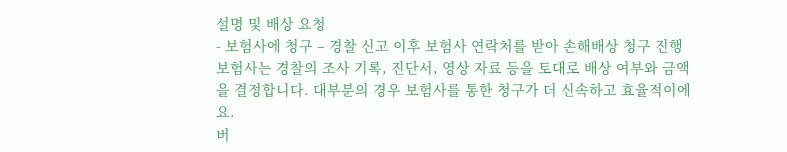설명 및 배상 요청
- 보험사에 청구 – 경찰 신고 이후 보험사 연락처를 받아 손해배상 청구 진행
보험사는 경찰의 조사 기록, 진단서, 영상 자료 등을 토대로 배상 여부와 금액을 결정합니다. 대부분의 경우 보험사를 통한 청구가 더 신속하고 효율적이에요.
버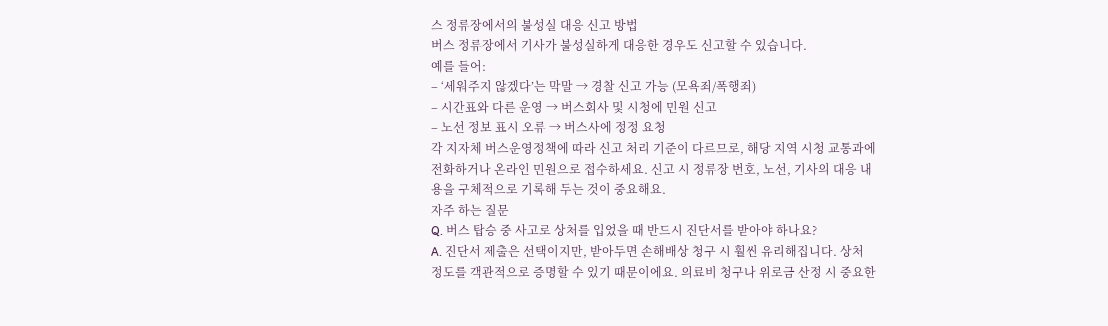스 정류장에서의 불성실 대응 신고 방법
버스 정류장에서 기사가 불성실하게 대응한 경우도 신고할 수 있습니다.
예를 들어:
– ‘세워주지 않겠다’는 막말 → 경찰 신고 가능 (모욕죄/폭행죄)
– 시간표와 다른 운영 → 버스회사 및 시청에 민원 신고
– 노선 정보 표시 오류 → 버스사에 정정 요청
각 지자체 버스운영정책에 따라 신고 처리 기준이 다르므로, 해당 지역 시청 교통과에 전화하거나 온라인 민원으로 접수하세요. 신고 시 정류장 번호, 노선, 기사의 대응 내용을 구체적으로 기록해 두는 것이 중요해요.
자주 하는 질문
Q. 버스 탑승 중 사고로 상처를 입었을 때 반드시 진단서를 받아야 하나요?
A. 진단서 제출은 선택이지만, 받아두면 손해배상 청구 시 훨씬 유리해집니다. 상처 정도를 객관적으로 증명할 수 있기 때문이에요. 의료비 청구나 위로금 산정 시 중요한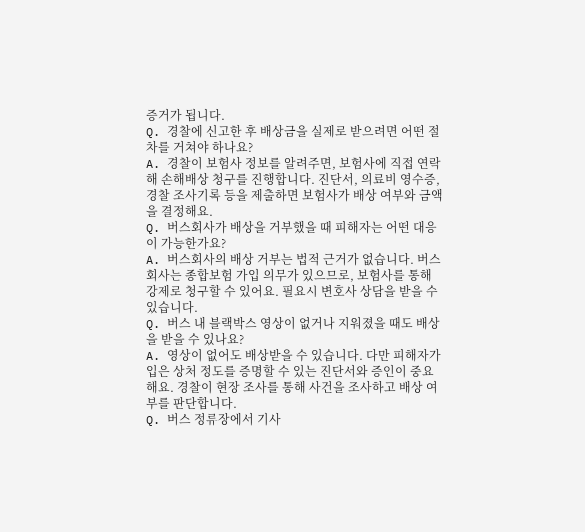증거가 됩니다.
Q. 경찰에 신고한 후 배상금을 실제로 받으려면 어떤 절차를 거쳐야 하나요?
A. 경찰이 보험사 정보를 알려주면, 보험사에 직접 연락해 손해배상 청구를 진행합니다. 진단서, 의료비 영수증, 경찰 조사기록 등을 제출하면 보험사가 배상 여부와 금액을 결정해요.
Q. 버스회사가 배상을 거부했을 때 피해자는 어떤 대응이 가능한가요?
A. 버스회사의 배상 거부는 법적 근거가 없습니다. 버스회사는 종합보험 가입 의무가 있으므로, 보험사를 통해 강제로 청구할 수 있어요. 필요시 변호사 상담을 받을 수 있습니다.
Q. 버스 내 블랙박스 영상이 없거나 지워졌을 때도 배상을 받을 수 있나요?
A. 영상이 없어도 배상받을 수 있습니다. 다만 피해자가 입은 상처 정도를 증명할 수 있는 진단서와 증인이 중요해요. 경찰이 현장 조사를 통해 사건을 조사하고 배상 여부를 판단합니다.
Q. 버스 정류장에서 기사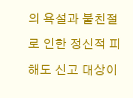의 욕설과 불친절로 인한 정신적 피해도 신고 대상이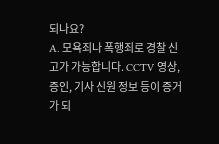되나요?
A. 모욕죄나 폭행죄로 경찰 신고가 가능합니다. CCTV 영상, 증인, 기사 신원 정보 등이 증거가 되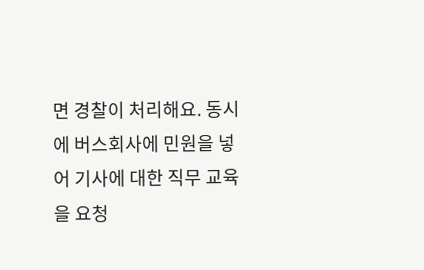면 경찰이 처리해요. 동시에 버스회사에 민원을 넣어 기사에 대한 직무 교육을 요청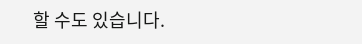할 수도 있습니다.